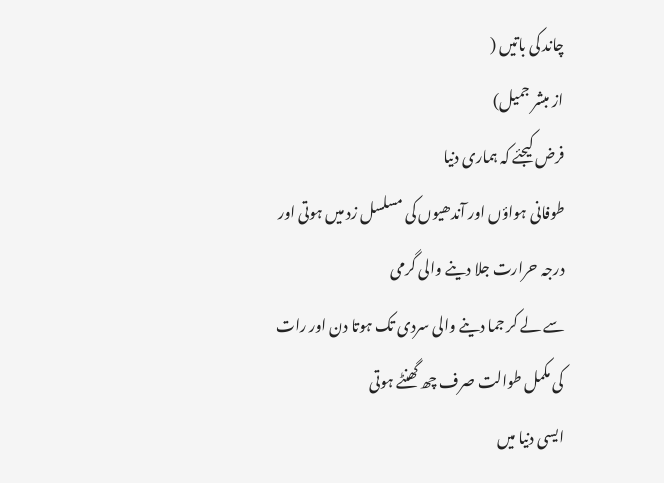چاند کی باتیں (
از مبشر جمیل)
فرض کیجئے کہ ہماری دنیا
طوفانی ہواؤں اور آندھیوں کی مسلسل زد میں ہوتی اور درجہ حرارت جلا دینے والی گرمی
سے لے کر جما دینے والی سردی تک ہوتا دن اور رات کی مکمل طوالت صرف چھ گھنٹے ہوتی
ایسی دنیا میں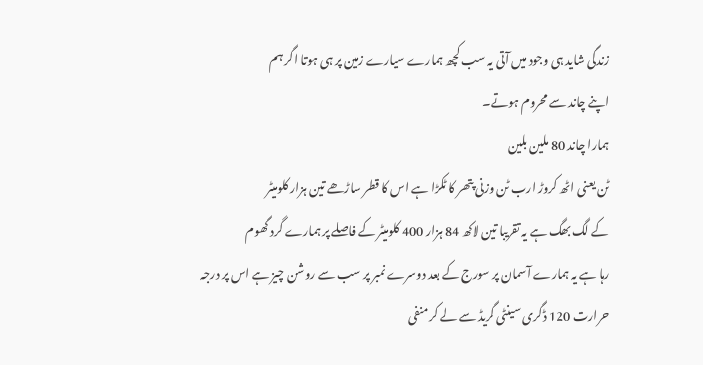زندگی شاید ہی وجود میں آتی یہ سب کچھ ہمارے سیارے زمین پر ہی ہوتا اگر ہم
اپنے چاند سے محروم ہوتے۔
ہمارا چاند 80 ملین بلین
ٹن یعنی اٹھ کروڑ ارب ٹن وزنی پتھر کا ٹکڑا ہے اس کا قطر ساڑھے تین ہزار کلومیٹر
کے لگ بھگ ہے یہ تقریبا تین لاکھ 84 ہزار 400 کلومیٹر کے فاصلے پر ہمارے گرد گھوم
رہا ہے یہ ہمارے آسمان پر سورج کے بعد دوسرے نمبر پر سب سے روشن چیز ہے اس پر درجہ
حرارت 120 ڈگری سینٹی گریڈ سے لے کر منفی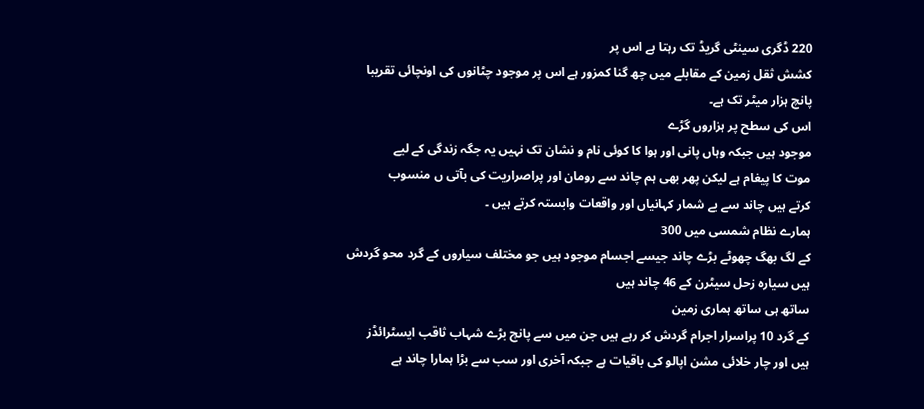220 ڈگری سینٹی گریڈ تک رہتا ہے اس پر
کشش ثقل زمین کے مقابلے میں چھ گنا کمزور ہے اس پر موجود چٹانوں کی اونچائی تقریبا
پانچ ہزار میٹر تک ہے۔
اس کی سطح پر ہزاروں گڑے
موجود ہیں جبکہ وہاں پانی اور ہوا کا کوئی نام و نشان تک نہیں یہ جگہ زندگی کے لیے
موت کا پیغام ہے لیکن پھر بھی ہم چاند سے رومان اور پراصراریت کی بآتی ں منسوب
کرتے ہیں چاند سے بے شمار کہانیاں اور واقعات وابستہ کرتے ہیں ۔
ہمارے نظام شمسی میں 300
کے لگ بھگ چھوٹے بڑے چاند جیسے اجسام موجود ہیں جو مختلف سیاروں کے گرد محو گردش
ہیں سیارہ زحل سیٹرن کے 46 چاند ہیں
ساتھ ہی ساتھ ہماری زمین
کے گرد 10 پراسرار اجرام گردش کر رہے ہیں جن میں سے پانچ بڑے شہاب ثاقب ایسٹرائڈز
ہیں اور چار خلائی مشن اپالو کی باقیات ہے جبکہ آخری اور سب سے بڑا ہمارا چاند ہے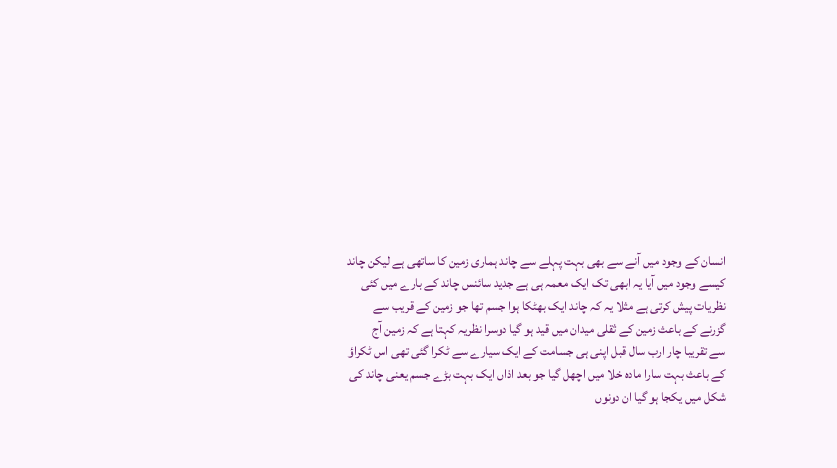انسان کے وجود میں آنے سے بھی بہت پہلے سے چاند ہماری زمین کا ساتھی ہے لیکن چاند
کیسے وجود میں آیا یہ ابھی تک ایک معمہ ہی ہے جدید سائنس چاند کے بارے میں کئی
نظریات پیش کرتی ہے مثلا یہ کہ چاند ایک بھٹکا ہوا جسم تھا جو زمین کے قریب سے
گزرنے کے باعث زمین کے ثقلی میدان میں قید ہو گیا دوسرا نظریہ کہتا ہے کہ زمین آج
سے تقریبا چار ارب سال قبل اپنی ہی جسامت کے ایک سیارے سے ٹکرا گئی تھی اس ٹکراؤ
کے باعث بہت سارا مادہ خلا میں اچھل گیا جو بعد اذاں ایک بہت بڑے جسم یعنی چاند کی
شکل میں یکجا ہو گیا ان دونوں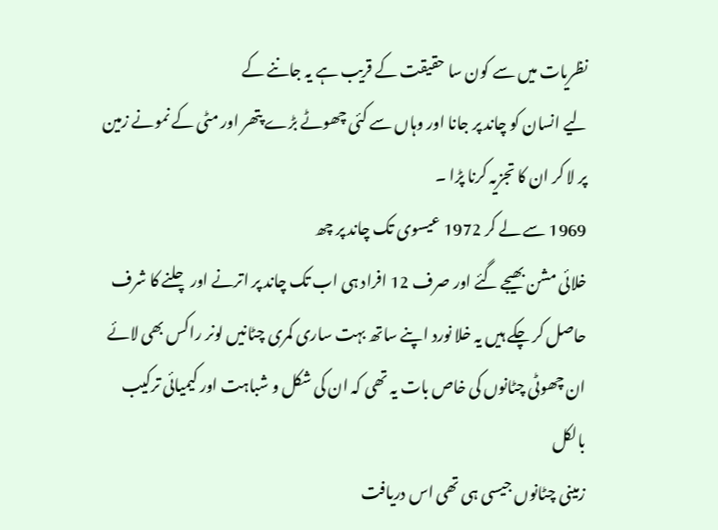نظریات میں سے کون سا حقیقت کے قریب ہے یہ جاننے کے
لیے انسان کو چاند پر جانا اور وہاں سے کئی چھوٹے بڑے پتھر اور مٹی کے نمونے زمین
پر لا کر ان کا تجزیہ کرنا پڑا ۔
1969 سے لے کر 1972 عیسوی تک چاند پر چھ
خلائی مشن بھیجے گئے اور صرف 12 افراد ہی اب تک چاند پر اترنے اور چلنے کا شرف
حاصل کر چکے ہیں یہ خلا نورد اپنے ساتھ بہت ساری کمری چٹانیں لونر راکس بھی لائے
ان چھوٹی چٹانوں کی خاص بات یہ تھی کہ ان کی شکل و شباہت اور کیمیائی ترکیب بالکل
زمینی چٹانوں جیسی ہی تھی اس دریافت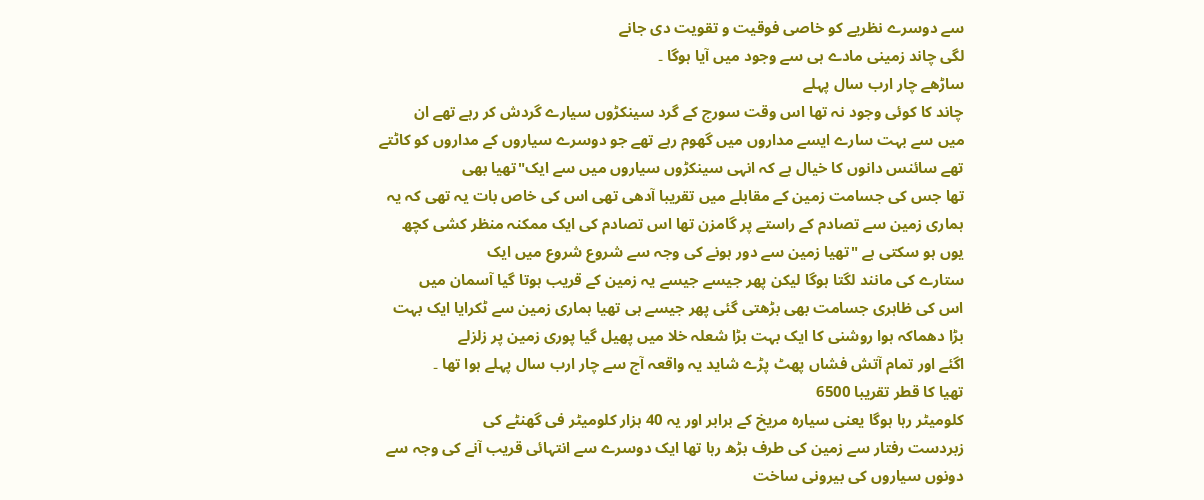سے دوسرے نظریے کو خاصی فوقیت و تقویت دی جانے
لگی چاند زمینی مادے ہی سے وجود میں آیا ہوگا ۔
ساڑھے چار ارب سال پہلے
چاند کا کوئی وجود نہ تھا اس وقت سورج کے گرد سینکڑوں سیارے گردش کر رہے تھے ان
میں سے بہت سارے ایسے مداروں میں گھوم رہے تھے جو دوسرے سیاروں کے مداروں کو کاٹتے
تھے سائنس دانوں کا خیال ہے کہ انہی سینکڑوں سیاروں میں سے ایک"تھیا بھی
تھا جس کی جسامت زمین کے مقابلے میں تقریبا آدھی تھی اس کی خاص بات یہ تھی کہ یہ
ہماری زمین سے تصادم کے راستے پر گامزن تھا اس تصادم کی ایک ممکنہ منظر کشی کچھ
یوں ہو سکتی ہے "تھیا زمین سے دور ہونے کی وجہ سے شروع شروع میں ایک
ستارے کی مانند لگتا ہوگا لیکن پھر جیسے جیسے یہ زمین کے قریب ہوتا گیا آسمان میں
اس کی ظاہری جسامت بھی بڑھتی گئی پھر جیسے ہی تھیا ہماری زمین سے ٹکرایا ایک بہت
بڑا دھماکہ ہوا روشنی کا ایک بہت بڑا شعلہ خلا میں پھیل گیا پوری زمین پر زلزلے
اگئے اور تمام آتش فشاں پھٹ پڑے شاید یہ واقعہ آج سے چار ارب سال پہلے ہوا تھا ۔
تھیا کا قطر تقریبا 6500
کلومیٹر رہا ہوگا یعنی سیارہ مریخ کے برابر اور یہ 40 ہزار کلومیٹر فی گھنٹے کی
زبردست رفتار سے زمین کی طرف بڑھ رہا تھا ایک دوسرے سے انتہائی قریب آنے کی وجہ سے
دونوں سیاروں کی بیرونی ساخت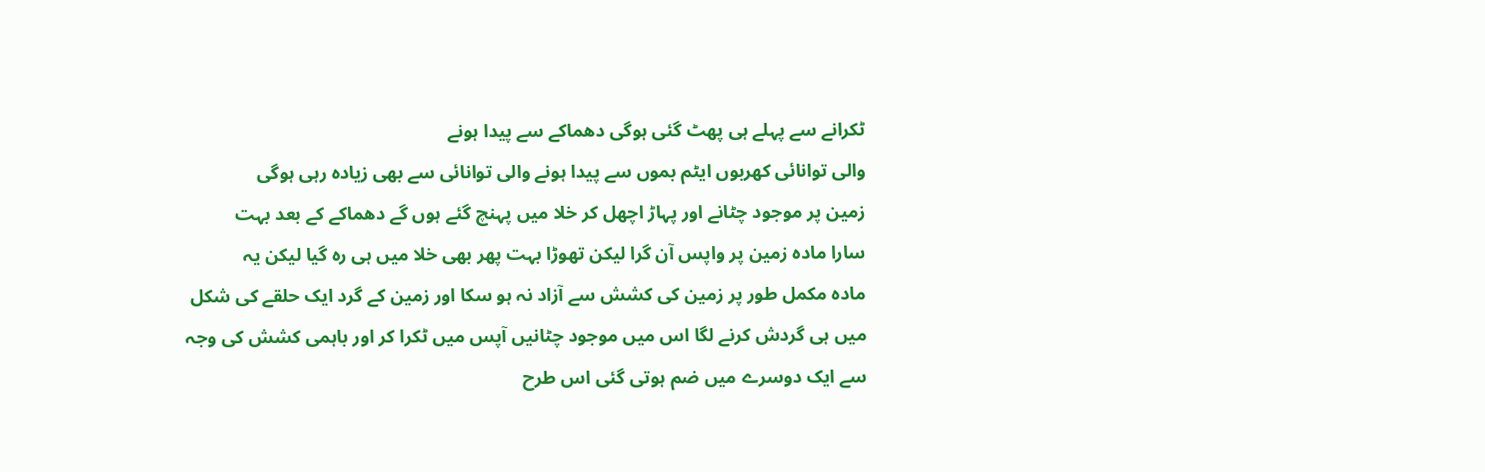ٹکرانے سے پہلے ہی پھٹ گئی ہوگی دھماکے سے پیدا ہونے
والی توانائی کھربوں ایٹم بموں سے پیدا ہونے والی توانائی سے بھی زیادہ رہی ہوگی
زمین پر موجود چٹانے اور پہاڑ اچھل کر خلا میں پہنچ گئے ہوں گے دھماکے کے بعد بہت
سارا مادہ زمین پر واپس آن گرا لیکن تھوڑا بہت پھر بھی خلا میں ہی رہ گیا لیکن یہ
مادہ مکمل طور پر زمین کی کشش سے آزاد نہ ہو سکا اور زمین کے گرد ایک حلقے کی شکل
میں ہی گردش کرنے لگا اس میں موجود چٹانیں آپس میں ٹکرا کر اور باہمی کشش کی وجہ
سے ایک دوسرے میں ضم ہوتی گئی اس طرح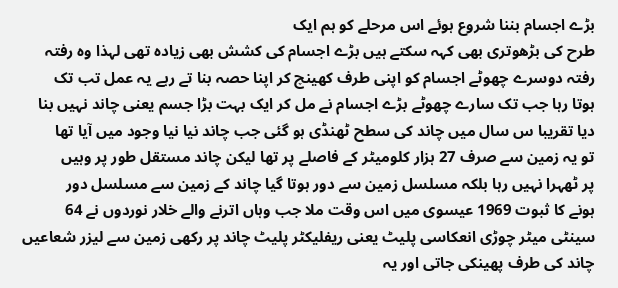بڑے اجسام بننا شروع ہوئے اس مرحلے کو ہم ایک
طرح کی بڑھوتری بھی کہہ سکتے ہیں بڑے اجسام کی کشش بھی زیادہ تھی لہذا وہ رفتہ
رفتہ دوسرے چھوٹے اجسام کو اپنی طرف کھینچ کر اپنا حصہ بنا تے رہے یہ عمل تب تک
ہوتا رہا جب تک سارے چھوٹے بڑے اجسام نے مل کر ایک بہت بڑا جسم یعنی چاند نہیں بنا
دیا تقریبا س سال میں چاند کی سطح ٹھنڈی ہو گئی جب چاند نیا نیا وجود میں آیا تھا
تو یہ زمین سے صرف 27 ہزار کلومیٹر کے فاصلے پر تھا لیکن چاند مستقل طور پر وہیں
پر ٹھہرا نہیں رہا بلکہ مسلسل زمین سے دور ہوتا گیا چاند کے زمین سے مسلسل دور
ہونے کا ثبوت 1969 عیسوی میں اس وقت ملا جب وہاں اترنے والے خلار نوردوں نے 64
سینٹی میٹر چوڑی انعکاسی پلیٹ یعنی ریفلیکٹر پلیٹ چاند پر رکھی زمین سے لیزر شعاعیں
چاند کی طرف پھینکی جاتی اور یہ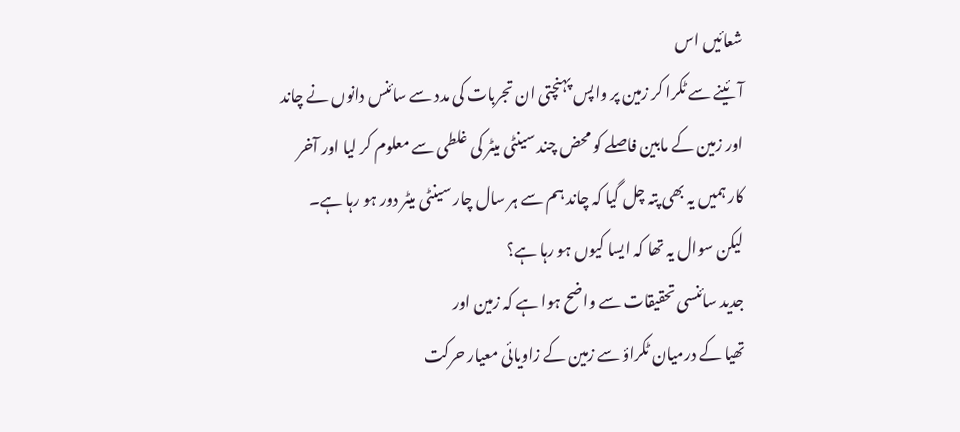شعائیں اس
آئینے سے ٹکرا کر زمین پر واپس پہنچتی ان تجربات کی مدد سے سائنس دانوں نے چاند
اور زمین کے مابین فاصلے کو محض چند سینٹی میٹر کی غلطی سے معلوم کر لیا اور آخر
کار ہمیں یہ بھی پتہ چل گیا کہ چاند ہم سے ہر سال چار سینٹی میٹر دور ہو رہا ہے۔
لیکن سوال یہ تھا کہ ایسا کیوں ہو رہا ہے؟
جدید سائنسی تحقیقات سے واضح ہوا ہے کہ زمین اور
تھیا کے درمیان ٹکراؤ سے زمین کے زاویائی معیار حرکت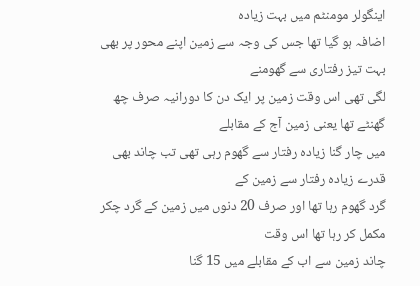اینگولر مومنٹم میں بہت زیادہ
اضافہ ہو گیا تھا جس کی وجہ سے زمین اپنے محور پر بھی بہت تیز رفتاری سے گھومنے
لگی تھی اس وقت زمین پر ایک دن کا دورانیہ صرف چھ گھنٹے تھا یعنی زمین آج کے مقابلے
میں چار گنا زیادہ رفتار سے گھوم رہی تھی تب چاند بھی قدرے زیادہ رفتار سے زمین کے
گرد گھوم رہا تھا اور صرف 20 دنوں میں زمین کے گرد چکر مکمل کر رہا تھا اس وقت
چاند زمین سے اب کے مقابلے میں 15 گنا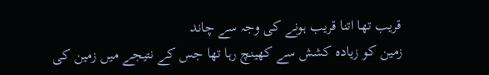قریب تھا اتنا قریب ہونے کی وجہ سے چاند
زمین کو زیادہ کشش سے کھینچ رہا تھا جس کے نتیجے میں زمین کی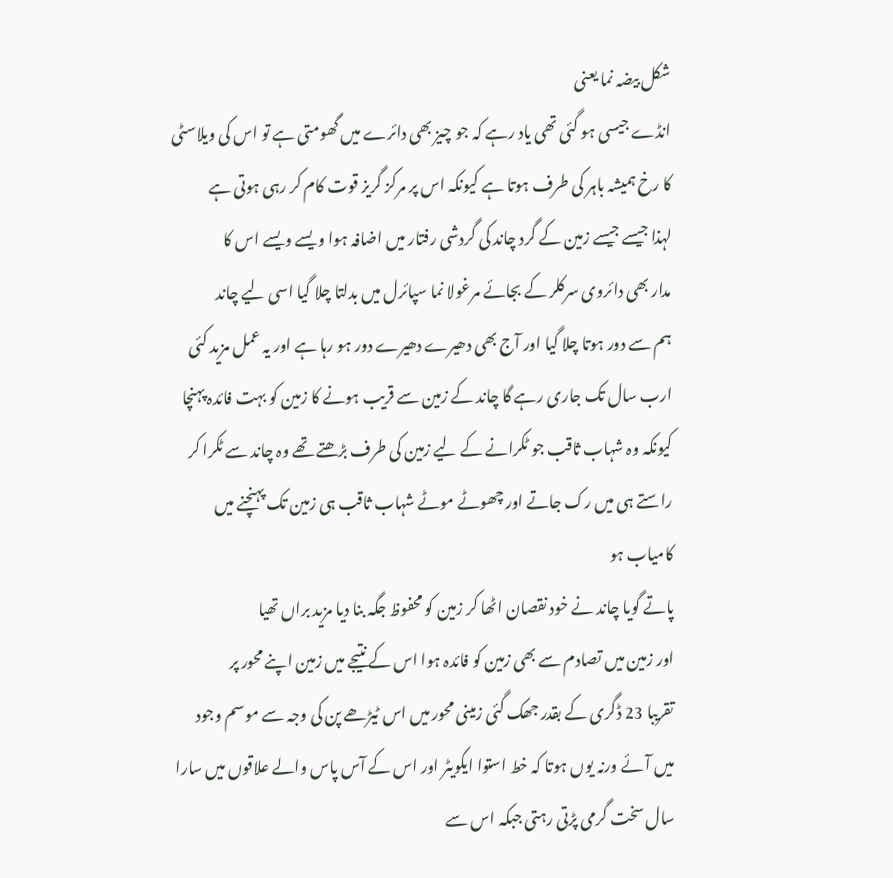شکل بیضہ نما یعنی
انڈے جیسی ہو گئی تھی یاد رہے کہ جو چیز بھی دائرے میں گھومتی ہے تو اس کی ویلاسٹی
کا رخ ہمیشہ باہر کی طرف ہوتا ہے کیونکہ اس پر مرکز گریز قوت کام کر رہی ہوتی ہے
لہذا جیسے جیسے زمین کے گرد چاند کی گردشی رفتار میں اضافہ ہوا ویسے ویسے اس کا
مدار بھی دائروی سرکلر کے بجائے مرغولا نما سپائرل میں بدلتا چلا گیا اسی لیے چاند
ہم سے دور ہوتا چلا گیا اور آج بھی دھیرے دھیرے دور ہو رہا ہے اور یہ عمل مزید کئی
ارب سال تک جاری رہے گا چاند کے زمین سے قریب ہونے کا زمین کو بہت فائدہ پہنچا
کیونکہ وہ شہاب ثاقب جو ٹکرانے کے لیے زمین کی طرف بڑھتے تھے وہ چاند سے ٹکرا کر
راستے ہی میں رک جاتے اور چھوٹے موٹے شہاب ثاقب ہی زمین تک پہنچنے میں کامیاب ہو
پاتے گویا چاند نے خود نقصان اٹھا کر زمین کو محفوظ جگہ بنا دیا مزید براں تھیا
اور زمین میں تصادم سے بھی زمین کو فائدہ ہوا اس کے نتیجے میں زمین اپنے محور پر
تقریبا 23 ڈگری کے بقدر جھک گئی زمینی محور میں اس ٹیڑھے پن کی وجہ سے موسم وجود
میں آئے ورنہ یوں ہوتا کہ خط استوا ایکویٹر اور اس کے آس پاس والے علاقوں میں سارا
سال سخت گرمی پڑتی رہتی جبکہ اس سے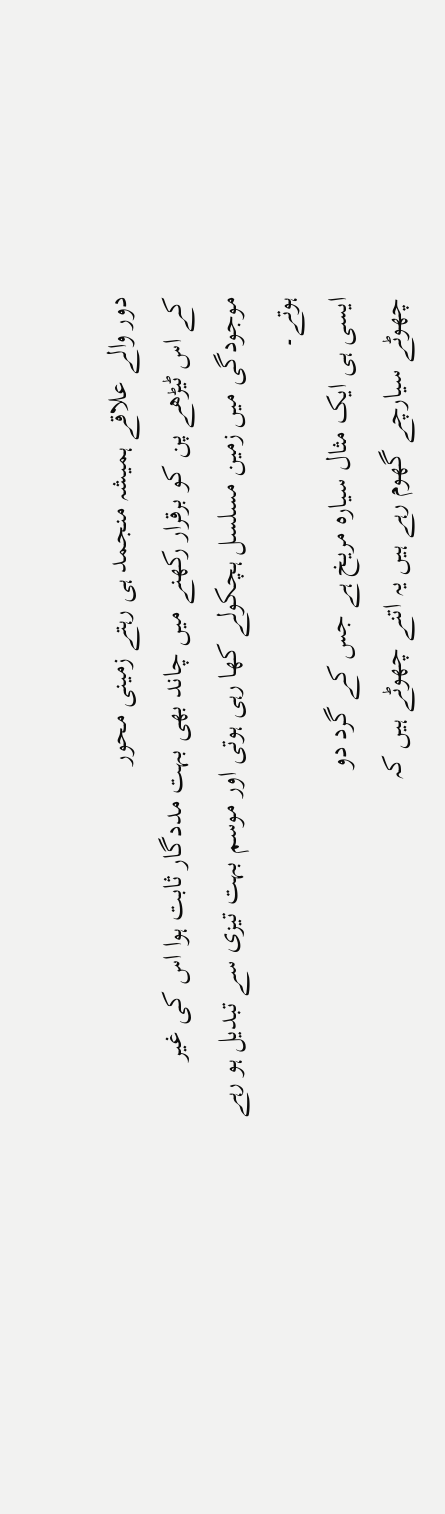دور والے علاقے ہمیشہ منجمد ہی رہتے زمینی محور
کے اس ٹیڑھے پن کو برقرار رکھنے میں چاند بھی بہت مددگار ثابت ہوا اس کی غیر
موجودگی میں زمین مسلسل ہچکولے کھا رہی ہوتی اور موسم بہت تیزی سے تبدیل ہو رہے
ہوتے۔
ایسی ہی ایک مثال سیارہ مریخ ہے جس کے گرد دو
چھوٹے سیارچے گھوم رہے ہیں یہ اتنے چھوٹے ہیں کہ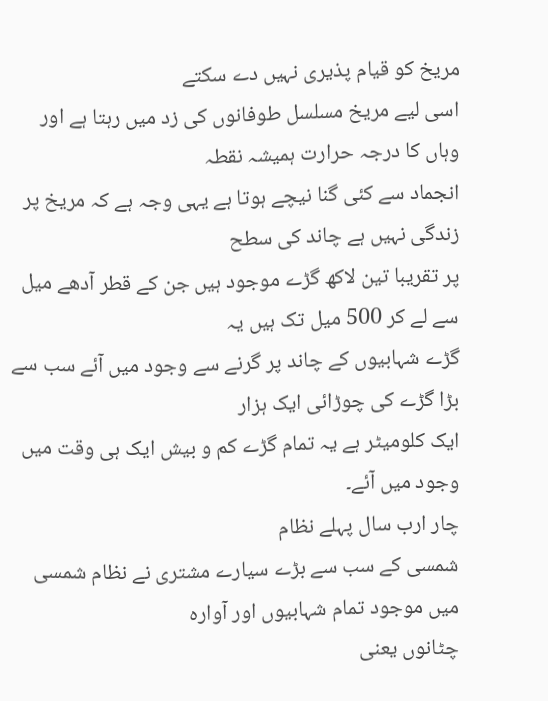مریخ کو قیام پذیری نہیں دے سکتے
اسی لیے مریخ مسلسل طوفانوں کی زد میں رہتا ہے اور وہاں کا درجہ حرارت ہمیشہ نقطہ
انجماد سے کئی گنا نیچے ہوتا ہے یہی وجہ ہے کہ مریخ پر زندگی نہیں ہے چاند کی سطح
پر تقریبا تین لاکھ گڑے موجود ہیں جن کے قطر آدھے میل سے لے کر 500 میل تک ہیں یہ
گڑے شہابیوں کے چاند پر گرنے سے وجود میں آئے سب سے بڑا گڑے کی چوڑائی ایک ہزار
ایک کلومیٹر ہے یہ تمام گڑے کم و بیش ایک ہی وقت میں وجود میں آئے۔
چار ارب سال پہلے نظام
شمسی کے سب سے بڑے سیارے مشتری نے نظام شمسی میں موجود تمام شہابیوں اور آوارہ
چٹانوں یعنی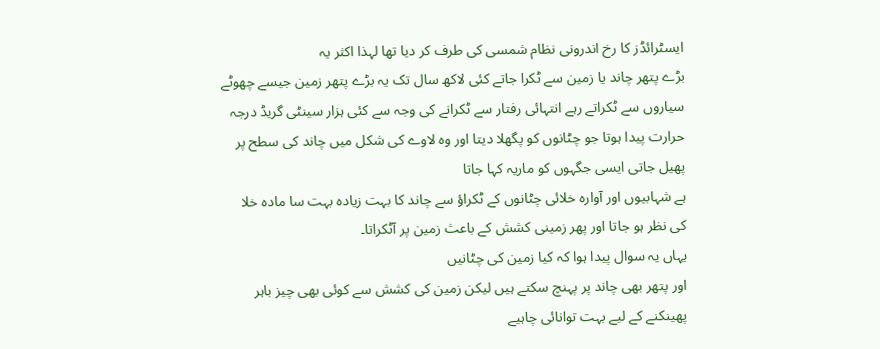ایسٹرائڈز کا رخ اندرونی نظام شمسی کی طرف کر دیا تھا لہذا اکثر یہ
بڑے پتھر چاند یا زمین سے ٹکرا جاتے کئی لاکھ سال تک یہ بڑے پتھر زمین جیسے چھوٹے
سیاروں سے ٹکراتے رہے انتہائی رفتار سے ٹکرانے کی وجہ سے کئی ہزار سینٹی گریڈ درجہ
حرارت پیدا ہوتا جو چٹانوں کو پگھلا دیتا اور وہ لاوے کی شکل میں چاند کی سطح پر
پھیل جاتی ایسی جگہوں کو ماریہ کہا جاتا
ہے شہابیوں اور آوارہ خلائی چٹانوں کے ٹکراؤ سے چاند کا بہت زیادہ بہت سا مادہ خلا
کی نظر ہو جاتا اور پھر زمینی کشش کے باعث زمین پر آٹکراتا۔
یہاں یہ سوال پیدا ہوا کہ کیا زمین کی چٹانیں
اور پتھر بھی چاند پر پہنچ سکتے ہیں لیکن زمین کی کشش سے کوئی بھی چیز باہر
پھینکنے کے لیے بہت توانائی چاہیے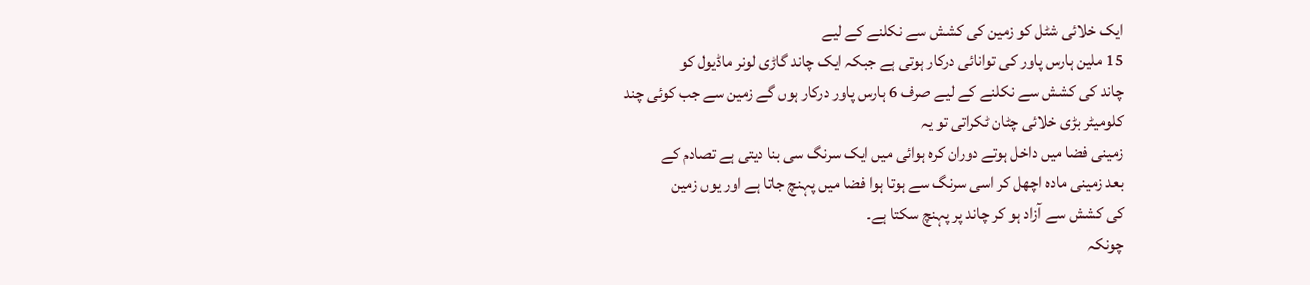ایک خلائی شٹل کو زمین کی کشش سے نکلنے کے لیے
15 ملین ہارس پاور کی توانائی درکار ہوتی ہے جبکہ ایک چاند گاڑی لونر ماڈیول کو
چاند کی کشش سے نکلنے کے لیے صرف 6 ہارس پاور درکار ہوں گے زمین سے جب کوئی چند
کلومیٹر بڑی خلائی چٹان ٹکراتی تو یہ
زمینی فضا میں داخل ہوتے دوران کرہ ہوائی میں ایک سرنگ سی بنا دیتی ہے تصادم کے
بعد زمینی مادہ اچھل کر اسی سرنگ سے ہوتا ہوا فضا میں پہنچ جاتا ہے اور یوں زمین
کی کشش سے آزاد ہو کر چاند پر پہنچ سکتا ہے۔
چونکہ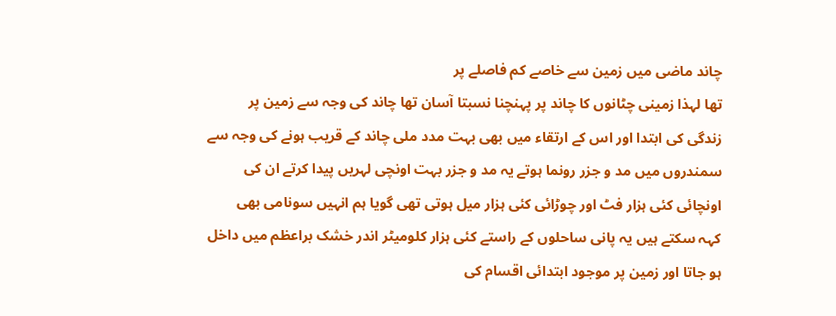چاند ماضی میں زمین سے خاصے کم فاصلے پر
تھا لہذا زمینی چٹانوں کا چاند پر پہنچنا نسبتا آسان تھا چاند کی وجہ سے زمین پر
زندگی کی ابتدا اور اس کے ارتقاء میں بھی بہت مدد ملی چاند کے قریب ہونے کی وجہ سے
سمندروں میں مد و جزر رونما ہوتے یہ مد و جزر بہت اونچی لہریں پیدا کرتے ان کی
اونچائی کئی ہزار فٹ اور چوڑائی کئی ہزار میل ہوتی تھی گویا ہم انہیں سونامی بھی
کہہ سکتے ہیں یہ پانی ساحلوں کے راستے کئی ہزار کلومیٹر اندر خشک براعظم میں داخل
ہو جاتا اور زمین پر موجود ابتدائی اقسام کی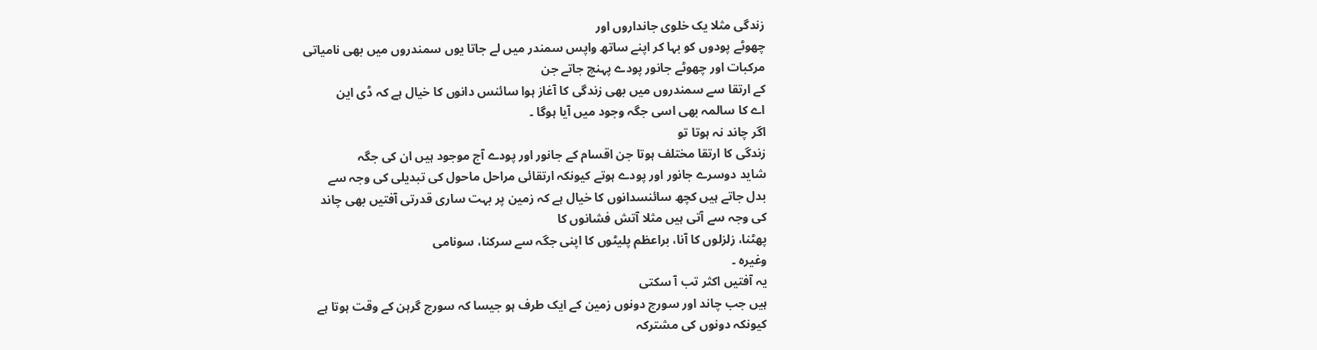زندگی مثلا یک خلوی جانداروں اور
چھوٹے پودوں کو بہا کر اپنے ساتھ واپس سمندر میں لے جاتا یوں سمندروں میں بھی نامیاتی
مرکبات اور چھوٹے جانور پودے پہنچ جاتے جن
کے ارتقا سے سمندروں میں بھی زندگی کا آغاز ہوا سائنس دانوں کا خیال ہے کہ ڈی این
اے کا سالمہ بھی اسی جگہ وجود میں آیا ہوگا ۔
اگر چاند نہ ہوتا تو
زندگی کا ارتقا مختلف ہوتا جن اقسام کے جانور اور پودے آج موجود ہیں ان کی جگہ
شاید دوسرے جانور اور پودے ہوتے کیونکہ ارتقائی مراحل ماحول کی تبدیلی کی وجہ سے
بدل جاتے ہیں کچھ سائنسدانوں کا خیال ہے کہ زمین پر بہت ساری قدرتی آفتیں بھی چاند
کی وجہ سے آتی ہیں مثلا آتش فشانوں کا
پھٹنا، زلزلوں کا آنا، براعظم پلیٹوں کا اپنی جگہ سے سرکنا، سونامی
وغیرہ ۔
یہ آفتیں اکثر تب آ سکتی
ہیں جب چاند اور سورج دونوں زمین کے ایک طرف ہو جیسا کہ سورج گرہن کے وقت ہوتا ہے
کیونکہ دونوں کی مشترکہ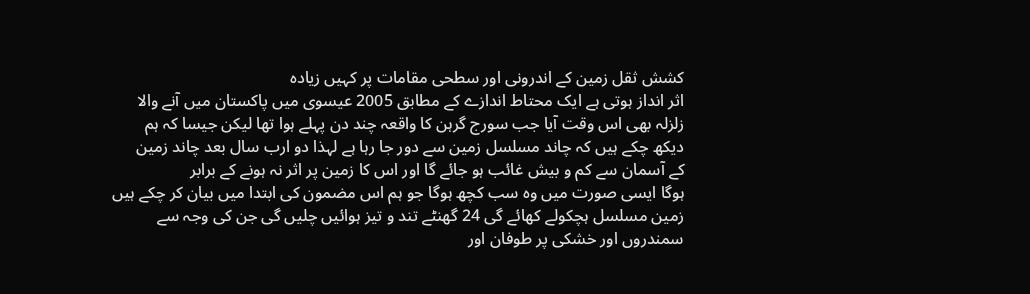کشش ثقل زمین کے اندرونی اور سطحی مقامات پر کہیں زیادہ
اثر انداز ہوتی ہے ایک محتاط اندازے کے مطابق 2005 عیسوی میں پاکستان میں آنے والا
زلزلہ بھی اس وقت آیا جب سورج گرہن کا واقعہ چند دن پہلے ہوا تھا لیکن جیسا کہ ہم
دیکھ چکے ہیں کہ چاند مسلسل زمین سے دور جا رہا ہے لہذا دو ارب سال بعد چاند زمین
کے آسمان سے کم و بیش غائب ہو جائے گا اور اس کا زمین پر اثر نہ ہونے کے برابر
ہوگا ایسی صورت میں وہ سب کچھ ہوگا جو ہم اس مضمون کی ابتدا میں بیان کر چکے ہیں
زمین مسلسل ہچکولے کھائے گی 24 گھنٹے تند و تیز ہوائیں چلیں گی جن کی وجہ سے
سمندروں اور خشکی پر طوفان اور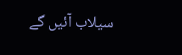سیلاب آئیں گے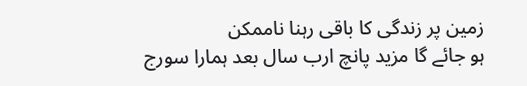زمین پر زندگی کا باقی رہنا ناممکن
ہو جائے گا مزید پانچ ارب سال بعد ہمارا سورج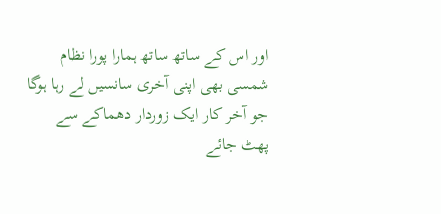اور اس کے ساتھ ساتھ ہمارا پورا نظام
شمسی بھی اپنی آخری سانسیں لے رہا ہوگا جو آخر کار ایک زوردار دھماکے سے پھٹ جائے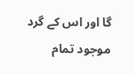گا اور اس کے گرد موجود تمام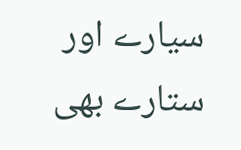سیارے اور ستارے بھی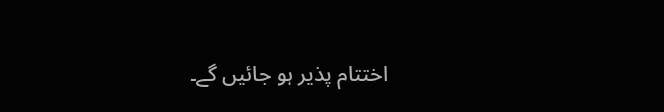اختتام پذیر ہو جائیں گے۔